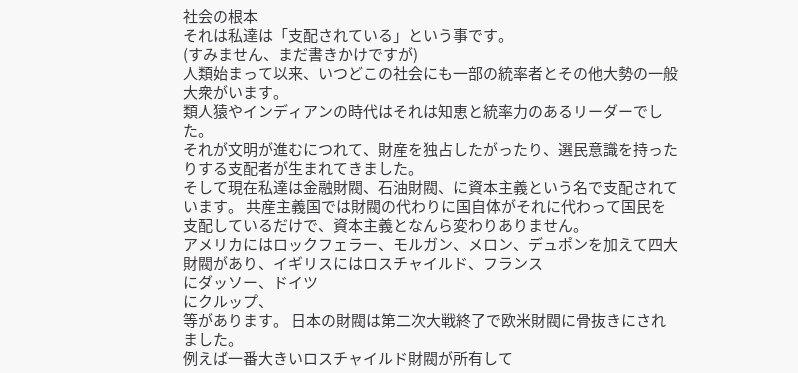社会の根本
それは私達は「支配されている」という事です。
(すみません、まだ書きかけですが)
人類始まって以来、いつどこの社会にも一部の統率者とその他大勢の一般大衆がいます。
類人猿やインディアンの時代はそれは知恵と統率力のあるリーダーでした。
それが文明が進むにつれて、財産を独占したがったり、選民意識を持ったりする支配者が生まれてきました。
そして現在私達は金融財閥、石油財閥、に資本主義という名で支配されています。 共産主義国では財閥の代わりに国自体がそれに代わって国民を支配しているだけで、資本主義となんら変わりありません。
アメリカにはロックフェラー、モルガン、メロン、デュポンを加えて四大財閥があり、イギリスにはロスチャイルド、フランス
にダッソー、ドイツ
にクルップ、
等があります。 日本の財閥は第二次大戦終了で欧米財閥に骨抜きにされました。
例えば一番大きいロスチャイルド財閥が所有して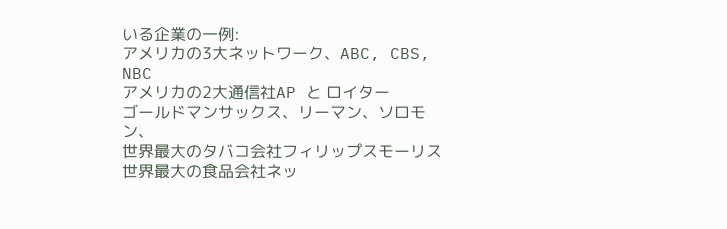いる企業の一例:
アメリカの3大ネットワーク、ABC, CBS, NBC
アメリカの2大通信社AP と ロイター
ゴールドマンサックス、リーマン、ソロモン、
世界最大のタバコ会社フィリップスモーリス
世界最大の食品会社ネッ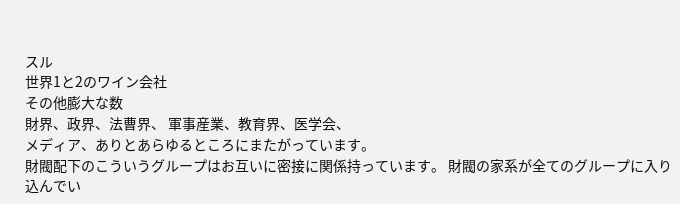スル
世界1と2のワイン会社
その他膨大な数
財界、政界、法曹界、 軍事産業、教育界、医学会、
メディア、ありとあらゆるところにまたがっています。
財閥配下のこういうグループはお互いに密接に関係持っています。 財閥の家系が全てのグループに入り込んでい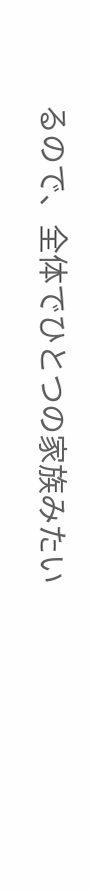るので、全体でひとつの家族みたい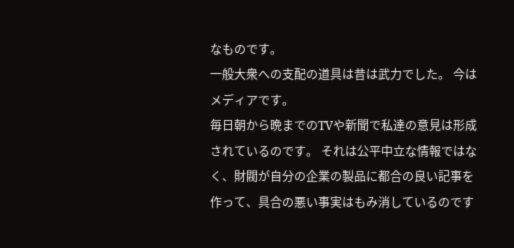なものです。
一般大衆への支配の道具は昔は武力でした。 今はメディアです。
毎日朝から晩までのTVや新聞で私達の意見は形成されているのです。 それは公平中立な情報ではなく、財閥が自分の企業の製品に都合の良い記事を作って、具合の悪い事実はもみ消しているのです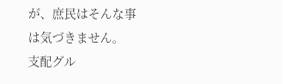が、庶民はそんな事は気づきません。
支配グル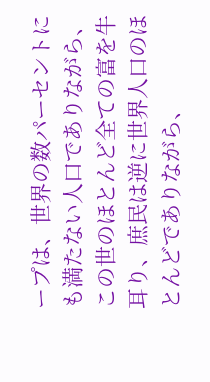ープは、世界の数パーセントにも満たない人口でありながら、この世のほとんど全ての富を牛耳り、庶民は逆に世界人口のほとんどでありながら、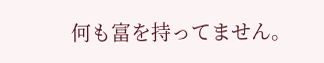何も富を持ってません。